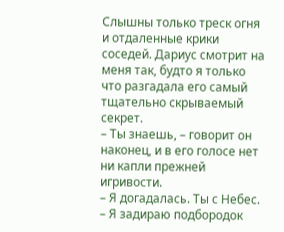Слышны только треск огня и отдаленные крики соседей. Дариус смотрит на меня так, будто я только что разгадала его самый тщательно скрываемый секрет.
– Ты знаешь, – говорит он наконец, и в его голосе нет ни капли прежней игривости.
– Я догадалась. Ты с Небес. – Я задираю подбородок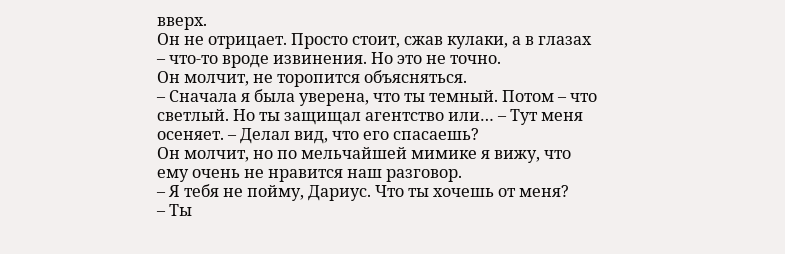вверх.
Он не отрицает. Просто стоит, сжав кулаки, а в глазах – что-то вроде извинения. Но это не точно.
Он молчит, не торопится объясняться.
– Сначала я была уверена, что ты темный. Потом – что светлый. Но ты защищал агентство или… – Тут меня осеняет. – Делал вид, что его спасаешь?
Он молчит, но по мельчайшей мимике я вижу, что ему очень не нравится наш разговор.
– Я тебя не пойму, Дариус. Что ты хочешь от меня?
– Ты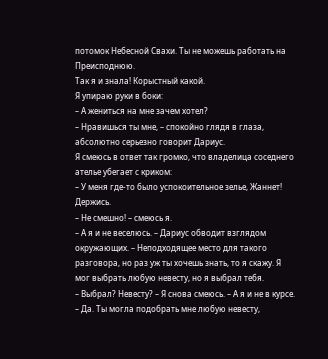потомок Небесной Свахи. Ты не можешь работать на Преисподнюю.
Так я и знала! Корыстный какой.
Я упираю руки в боки:
– А жениться на мне зачем хотел?
– Нравишься ты мне, – спокойно глядя в глаза, абсолютно серьезно говорит Дариус.
Я смеюсь в ответ так громко, что владелица соседнего ателье убегает с криком:
– У меня где-то было успокоительное зелье, Жаннет! Держись.
– Не смешно! – смеюсь я.
– А я и не веселюсь. – Дариус обводит взглядом окружающих. – Неподходящее место для такого разговора, но раз уж ты хочешь знать, то я скажу. Я мог выбрать любую невесту, но я выбрал тебя.
– Выбрал? Невесту? – Я снова смеюсь. – А я и не в курсе.
– Да. Ты могла подобрать мне любую невесту,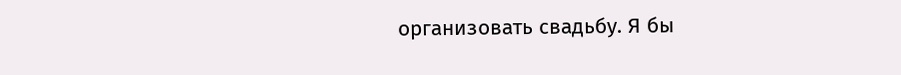организовать свадьбу. Я бы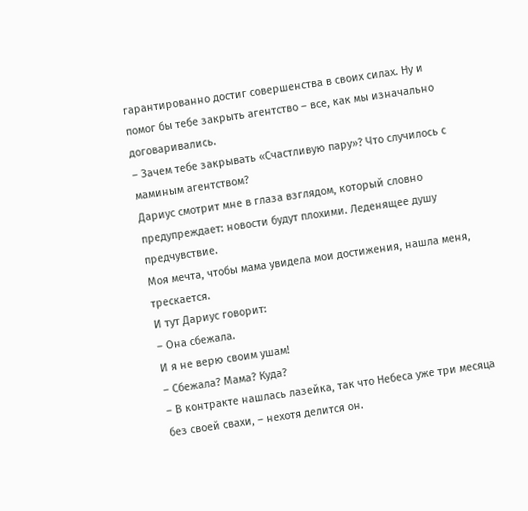гарантированно достиг совершенства в своих силах. Ну и помог бы тебе закрыть агентство – все, как мы изначально договаривались.
– Зачем тебе закрывать «Счастливую пару»? Что случилось с маминым агентством?
Дариус смотрит мне в глаза взглядом, который словно предупреждает: новости будут плохими. Леденящее душу предчувствие.
Моя мечта, чтобы мама увидела мои достижения, нашла меня, трескается.
И тут Дариус говорит:
– Она сбежала.
И я не верю своим ушам!
– Сбежала? Мама? Куда?
– В контракте нашлась лазейка, так что Небеса уже три месяца без своей свахи, – нехотя делится он.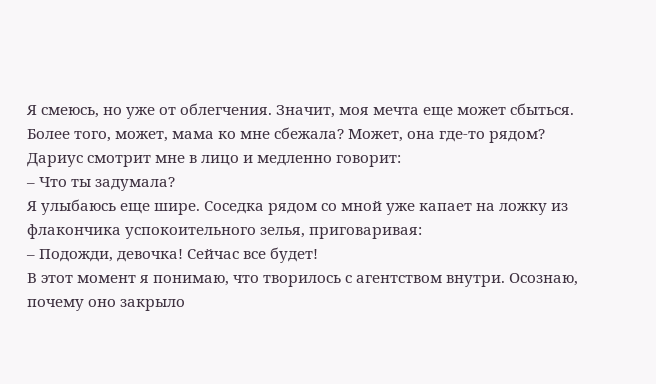Я смеюсь, но уже от облегчения. Значит, моя мечта еще может сбыться. Более того, может, мама ко мне сбежала? Может, она где-то рядом?
Дариус смотрит мне в лицо и медленно говорит:
– Что ты задумала?
Я улыбаюсь еще шире. Соседка рядом со мной уже капает на ложку из флакончика успокоительного зелья, приговаривая:
– Подожди, девочка! Сейчас все будет!
В этот момент я понимаю, что творилось с агентством внутри. Осознаю, почему оно закрыло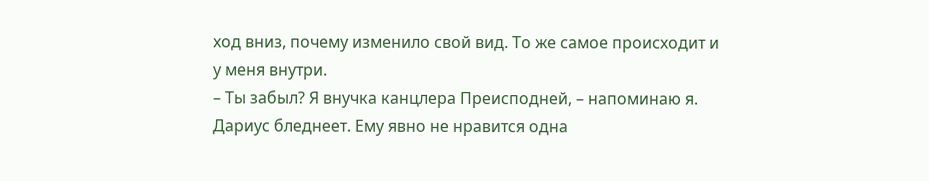ход вниз, почему изменило свой вид. То же самое происходит и у меня внутри.
– Ты забыл? Я внучка канцлера Преисподней, – напоминаю я.
Дариус бледнеет. Ему явно не нравится одна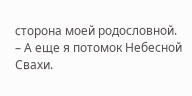сторона моей родословной.
– А еще я потомок Небесной Свахи.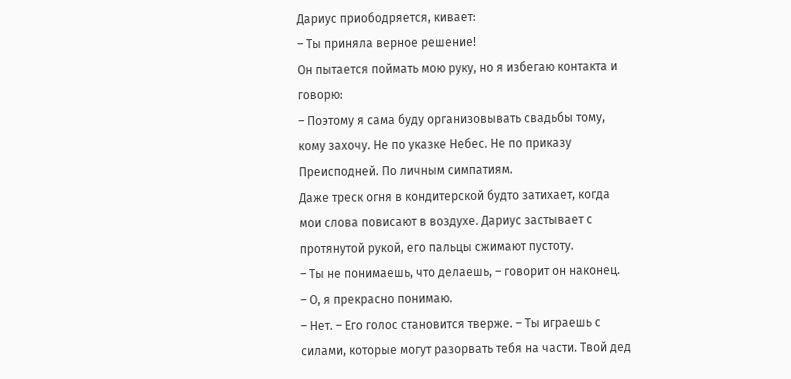Дариус приободряется, кивает:
– Ты приняла верное решение!
Он пытается поймать мою руку, но я избегаю контакта и говорю:
– Поэтому я сама буду организовывать свадьбы тому, кому захочу. Не по указке Небес. Не по приказу Преисподней. По личным симпатиям.
Даже треск огня в кондитерской будто затихает, когда мои слова повисают в воздухе. Дариус застывает с протянутой рукой, его пальцы сжимают пустоту.
– Ты не понимаешь, что делаешь, – говорит он наконец.
– О, я прекрасно понимаю.
– Нет. – Его голос становится тверже. – Ты играешь с силами, которые могут разорвать тебя на части. Твой дед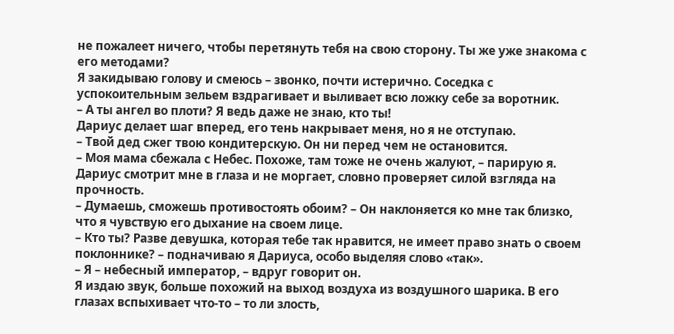не пожалеет ничего, чтобы перетянуть тебя на свою сторону. Ты же уже знакома с его методами?
Я закидываю голову и смеюсь – звонко, почти истерично. Соседка с успокоительным зельем вздрагивает и выливает всю ложку себе за воротник.
– А ты ангел во плоти? Я ведь даже не знаю, кто ты!
Дариус делает шаг вперед, его тень накрывает меня, но я не отступаю.
– Твой дед сжег твою кондитерскую. Он ни перед чем не остановится.
– Моя мама сбежала с Небес. Похоже, там тоже не очень жалуют, – парирую я.
Дариус смотрит мне в глаза и не моргает, словно проверяет силой взгляда на прочность.
– Думаешь, сможешь противостоять обоим? – Он наклоняется ко мне так близко, что я чувствую его дыхание на своем лице.
– Кто ты? Разве девушка, которая тебе так нравится, не имеет право знать о своем поклоннике? – подначиваю я Дариуса, особо выделяя слово «так».
– Я – небесный император, – вдруг говорит он.
Я издаю звук, больше похожий на выход воздуха из воздушного шарика. В его глазах вспыхивает что-то – то ли злость,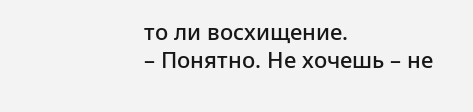то ли восхищение.
– Понятно. Не хочешь – не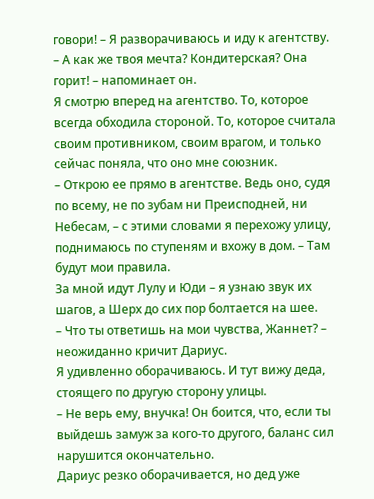говори! – Я разворачиваюсь и иду к агентству.
– А как же твоя мечта? Кондитерская? Она горит! – напоминает он.
Я смотрю вперед на агентство. То, которое всегда обходила стороной. То, которое считала своим противником, своим врагом, и только сейчас поняла, что оно мне союзник.
– Открою ее прямо в агентстве. Ведь оно, судя по всему, не по зубам ни Преисподней, ни Небесам, – с этими словами я перехожу улицу, поднимаюсь по ступеням и вхожу в дом. – Там будут мои правила.
За мной идут Лулу и Юди – я узнаю звук их шагов, а Шерх до сих пор болтается на шее.
– Что ты ответишь на мои чувства, Жаннет? – неожиданно кричит Дариус.
Я удивленно оборачиваюсь. И тут вижу деда, стоящего по другую сторону улицы.
– Не верь ему, внучка! Он боится, что, если ты выйдешь замуж за кого-то другого, баланс сил нарушится окончательно.
Дариус резко оборачивается, но дед уже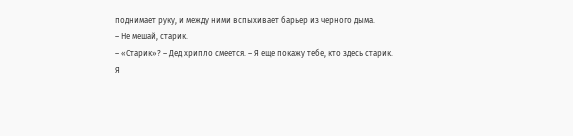поднимает руку, и между ними вспыхивает барьер из черного дыма.
– Не мешай, старик.
– «Старик»? – Дед хрипло смеется. – Я еще покажу тебе, кто здесь старик.
Я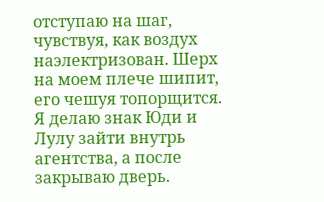отступаю на шаг, чувствуя, как воздух наэлектризован. Шерх на моем плече шипит, его чешуя топорщится.
Я делаю знак Юди и Лулу зайти внутрь агентства, а после закрываю дверь.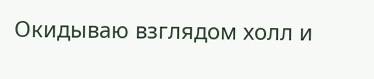Окидываю взглядом холл и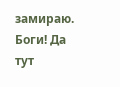замираю.
Боги! Да тут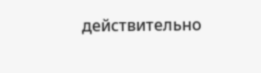действительно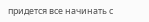придется все начинать с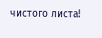чистого листа!